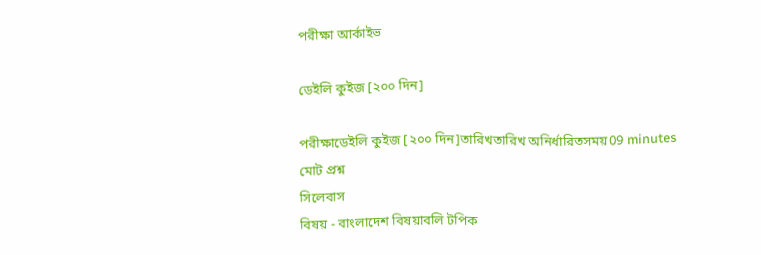পরীক্ষা আর্কাইভ

ডেইলি কুইজ [২০০ দিন]

পরীক্ষাডেইলি কুইজ [২০০ দিন]তারিখতারিখ অনির্ধারিতসময়09 minutes
মোট প্রশ্ন
সিলেবাস
বিষয় - বাংলাদেশ বিষয়াবলি টপিক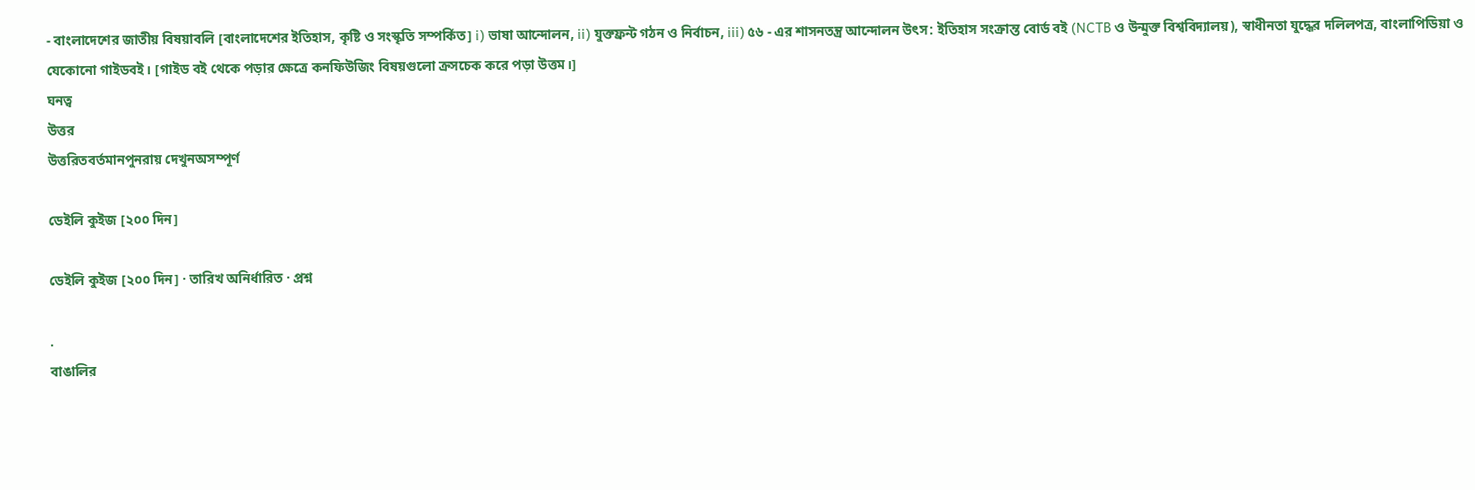- বাংলাদেশের জাতীয় বিষয়াবলি [বাংলাদেশের ইতিহাস, কৃষ্টি ও সংস্কৃতি সম্পর্কিত] i) ভাষা আন্দোলন, ii) যুক্তফ্রন্ট গঠন ও নির্বাচন, iii) ৫৬ - এর শাসনতন্ত্র আন্দোলন উৎস: ইতিহাস সংক্রান্ত বোর্ড বই (NCTB ও উন্মুক্ত বিশ্ববিদ্যালয়), স্বাধীনতা যুদ্ধের দলিলপত্র, বাংলাপিডিয়া ও যেকোনো গাইডবই। [গাইড বই থেকে পড়ার ক্ষেত্রে কনফিউজিং বিষয়গুলো ক্রসচেক করে পড়া উত্তম।]
ঘনত্ব
উত্তর
উত্তরিতবর্তমানপুনরায় দেখুনঅসম্পূর্ণ

ডেইলি কুইজ [২০০ দিন]

ডেইলি কুইজ [২০০ দিন] · তারিখ অনির্ধারিত · প্রশ্ন

.
বাঙালির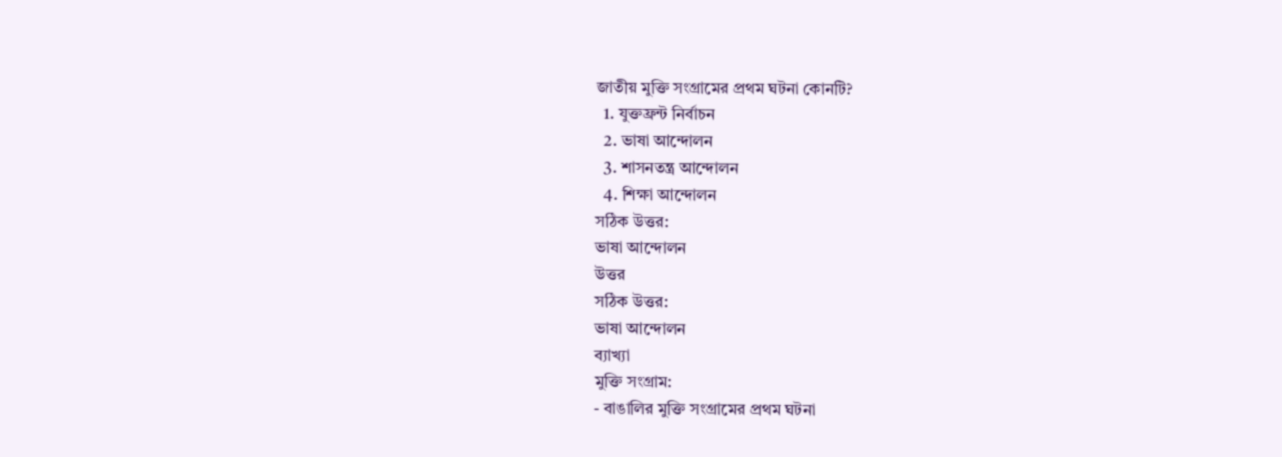জাতীয় ‍মুক্তি সংগ্রামের প্রথম ঘটনা কোনটি?
  1. যুক্তফ্রন্ট নির্বাচন
  2. ভাষা আন্দোলন
  3. শাসনতন্ত্র আন্দোলন
  4. শিক্ষা আন্দোলন
সঠিক উত্তর:
ভাষা আন্দোলন
উত্তর
সঠিক উত্তর:
ভাষা আন্দোলন
ব্যাখ্যা
মুক্তি সংগ্রাম:
- বাঙালির ‍মুক্তি সংগ্রামের প্রথম ঘটনা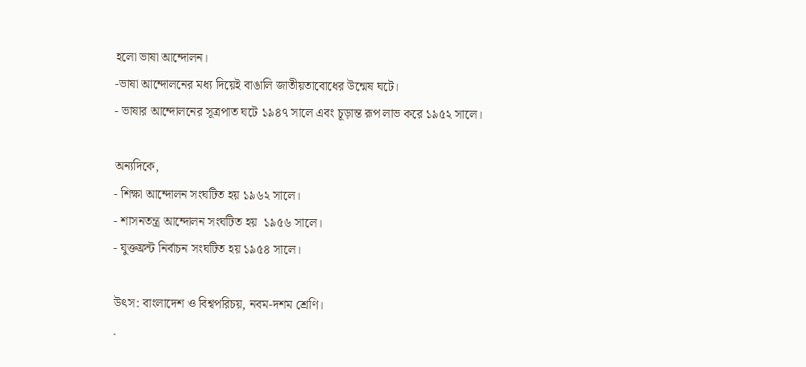হলো ভাষা আন্দোলন।
-ভাষা আন্দোলনের মধ্য দিয়েই বাঙালি জাতীয়তাবোধের উন্মেষ ঘটে।
- ভাষার আন্দোলনের সূত্রপাত ঘটে ১৯৪৭ সালে এবং চূড়ান্ত রূপ লাভ করে ১৯৫২ সালে।

অন্যদিকে,
- শিক্ষা আন্দোলন সংঘটিত হয় ১৯৬২ সালে।
- শাসনতন্ত্র আন্দোলন সংঘটিত হয়  ১৯৫৬ সালে।
- যুক্তফ্রন্ট নির্বাচন সংঘটিত হয় ১৯৫৪ সালে।

উৎস: বাংলাদেশ ও বিশ্বপরিচয়, নবম-দশম শ্রেণি।
.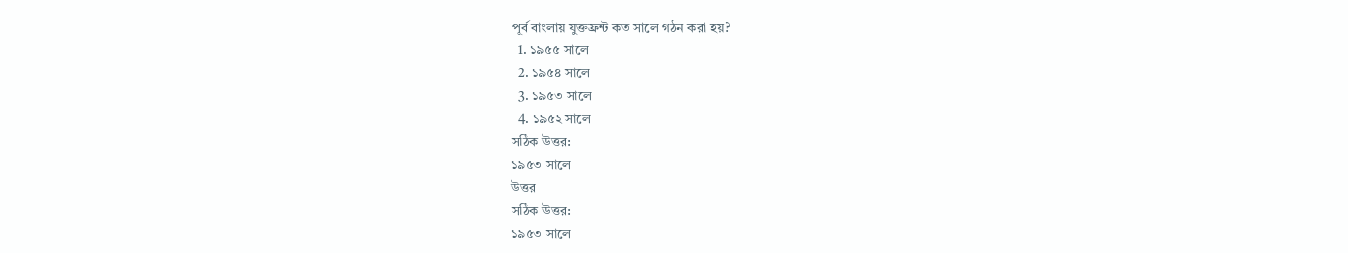পূর্ব বাংলায় যুক্তফ্রন্ট কত সালে গঠন করা হয়?
  1. ১৯৫৫ সালে
  2. ১৯৫৪ সালে
  3. ১৯৫৩ সালে
  4. ১৯৫২ সালে
সঠিক উত্তর:
১৯৫৩ সালে
উত্তর
সঠিক উত্তর:
১৯৫৩ সালে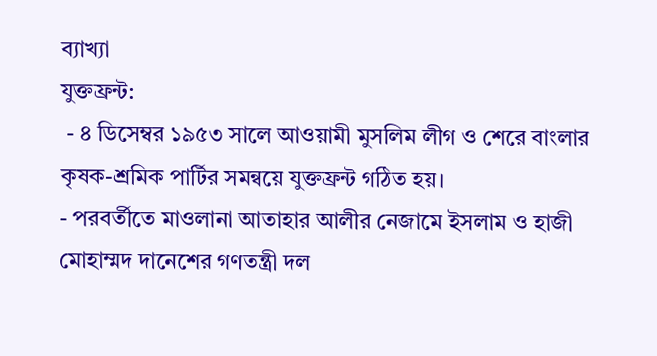ব্যাখ্যা
যুক্তফ্রন্ট:
 - ৪ ডিসেম্বর ১৯৫৩ সালে আওয়ামী মুসলিম লীগ ও শেরে বাংলার কৃষক-শ্রমিক পার্টির সমন্বয়ে যুক্তফ্রন্ট গঠিত হয়।
- পরবর্তীতে মাওলানা আতাহার আলীর নেজামে ইসলাম ও হাজী মোহাম্মদ দানেশের গণতন্ত্রী দল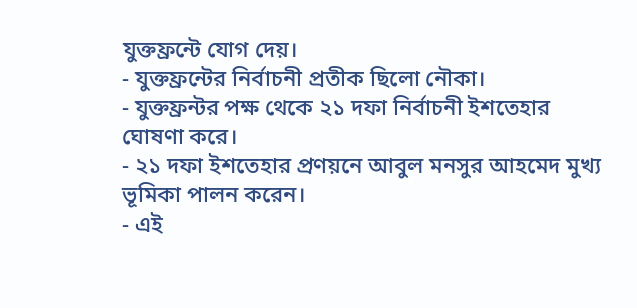যুক্তফ্রন্টে যোগ দেয়।
- যুক্তফ্রন্টের নির্বাচনী প্রতীক ছিলো নৌকা।
- যুক্তফ্রন্টর পক্ষ থেকে ২১ দফা নির্বাচনী ইশতেহার ঘোষণা করে।
- ২১ দফা ইশতেহার প্রণয়নে আবুল মনসুর আহমেদ মুখ্য ভূমিকা পালন করেন।
- এই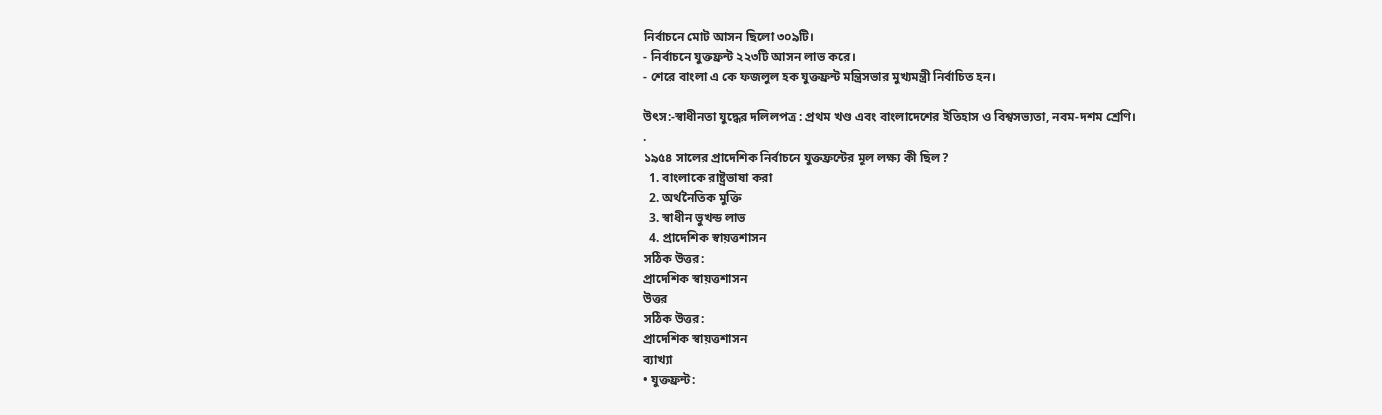নির্বাচনে মোট আসন ছিলো ৩০৯টি।
- নির্বাচনে যুক্তফ্রন্ট ২২৩টি আসন লাভ করে।
- শেরে বাংলা এ কে ফজলুল হক যুক্তফ্রন্ট মন্ত্রিসভার মুখ্যমন্ত্রী নির্বাচিত হন।

উৎস:-স্বাধীনতা যুদ্ধের দলিলপত্র : প্রথম খণ্ড এবং বাংলাদেশের ইতিহাস ও বিশ্বসভ্যতা, নবম-দশম শ্রেণি।
.
১৯৫৪ সালের প্রাদেশিক নির্বাচনে যুক্তফ্রন্টের মূল লক্ষ্য কী ছিল?
  1. বাংলাকে রাষ্ট্রভাষা করা
  2. অর্থনৈতিক মুক্তি
  3. স্বাধীন ভুখন্ড লাভ
  4. প্রাদেশিক স্বায়ত্তশাসন
সঠিক উত্তর:
প্রাদেশিক স্বায়ত্তশাসন
উত্তর
সঠিক উত্তর:
প্রাদেশিক স্বায়ত্তশাসন
ব্যাখ্যা
• যুক্তফ্রন্ট: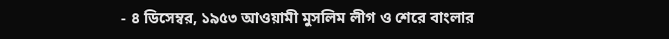- ৪ ডিসেম্বর, ১৯৫৩ আওয়ামী মুসলিম লীগ ও শেরে বাংলার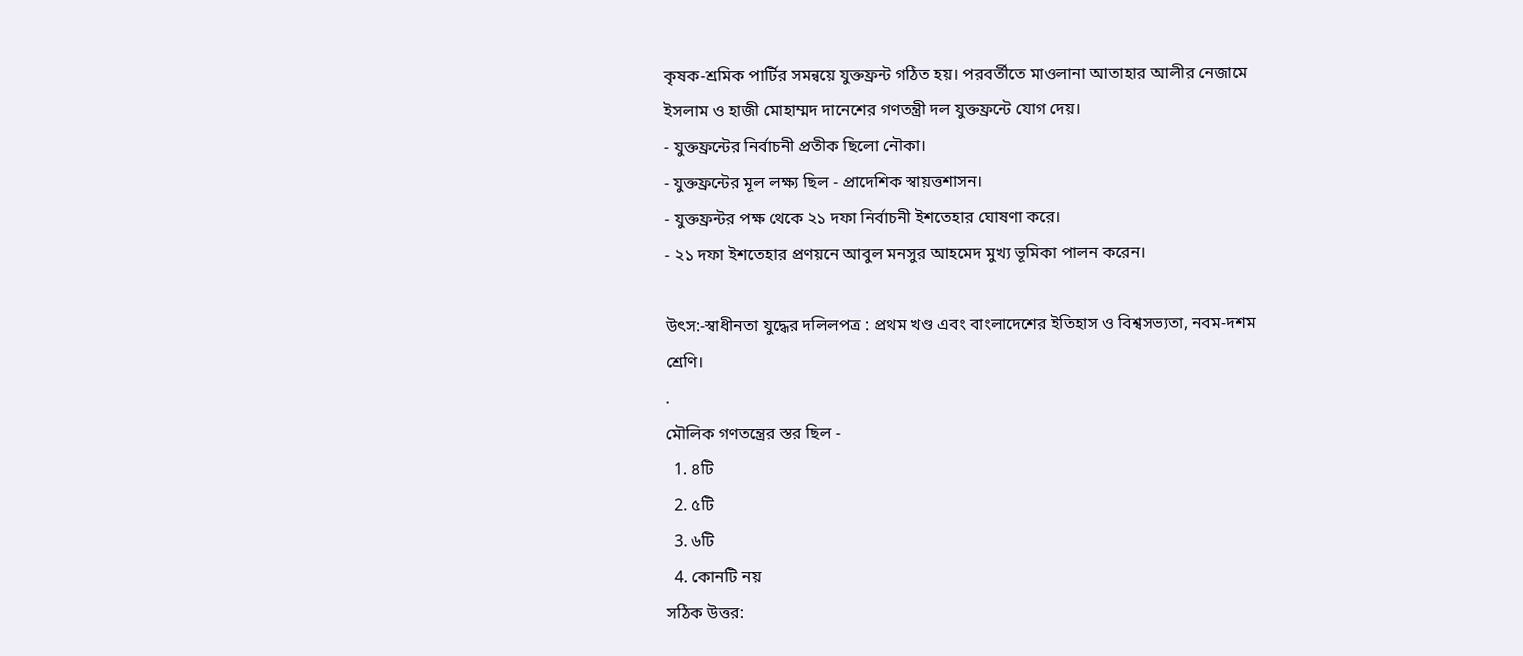কৃষক-শ্রমিক পার্টির সমন্বয়ে যুক্তফ্রন্ট গঠিত হয়। পরবর্তীতে মাওলানা আতাহার আলীর নেজামে ইসলাম ও হাজী মোহাম্মদ দানেশের গণতন্ত্রী দল যুক্তফ্রন্টে যোগ দেয়।
- যুক্তফ্রন্টের নির্বাচনী প্রতীক ছিলো নৌকা।
- যুক্তফ্রন্টের মূল লক্ষ্য ছিল - প্রাদেশিক স্বায়ত্তশাসন।
- যুক্তফ্রন্টর পক্ষ থেকে ২১ দফা নির্বাচনী ইশতেহার ঘোষণা করে।
- ২১ দফা ইশতেহার প্রণয়নে আবুল মনসুর আহমেদ মুখ্য ভূমিকা পালন করেন।

উৎস:-স্বাধীনতা যুদ্ধের দলিলপত্র : প্রথম খণ্ড এবং বাংলাদেশের ইতিহাস ও বিশ্বসভ্যতা, নবম-দশম শ্রেণি।
.
মৌলিক গণতন্ত্রের স্তর ছিল -
  1. ৪টি
  2. ৫টি
  3. ৬টি
  4. কোনটি নয়
সঠিক উত্তর: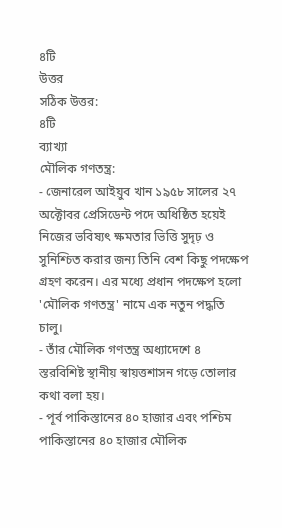৪টি
উত্তর
সঠিক উত্তর:
৪টি
ব্যাখ্যা
মৌলিক গণতন্ত্র:
- জেনারেল আইয়ুব খান ১৯৫৮ সালের ২৭ অক্টোবর প্রেসিডেন্ট পদে অধিষ্ঠিত হয়েই নিজের ভবিষ্যৎ ক্ষমতার ভিত্তি সুদৃঢ় ও সুনিশ্চিত করার জন্য তিনি বেশ কিছু পদক্ষেপ গ্রহণ করেন। এর মধ্যে প্রধান পদক্ষেপ হলো 'মৌলিক গণতন্ত্র' নামে এক নতুন পদ্ধতি চালু।
- তাঁর মৌলিক গণতন্ত্র অধ্যাদেশে ৪ স্তরবিশিষ্ট স্থানীয় স্বায়ত্তশাসন গড়ে তোলার কথা বলা হয়।
- পূর্ব পাকিস্তানের ৪০ হাজার এবং পশ্চিম পাকিস্তানের ৪০ হাজার মৌলিক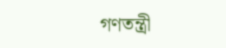গণতন্ত্রী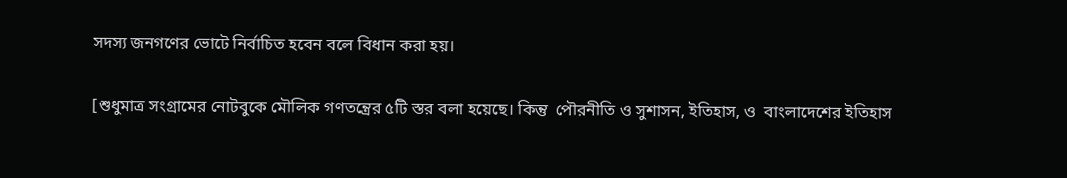সদস্য জনগণের ভোটে নির্বাচিত হবেন বলে বিধান করা হয়।

[শুধুমাত্র সংগ্রামের নোটবুকে মৌলিক গণতন্ত্রের ৫টি স্তর বলা হয়েছে। কিন্তু  পৌরনীতি ও সুশাসন, ইতিহাস, ও  বাংলাদেশের ইতিহাস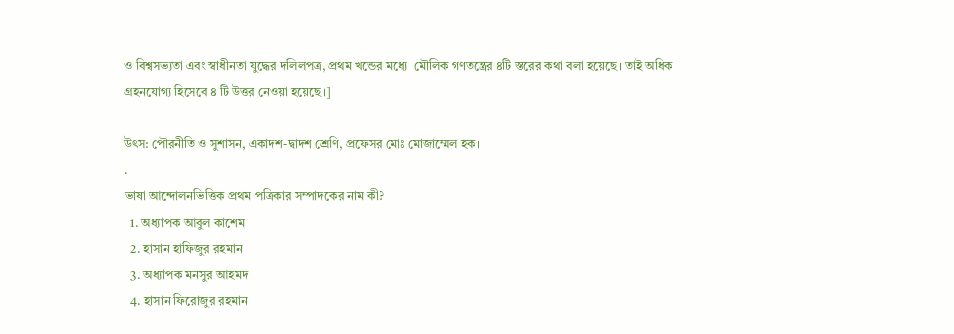ও বিশ্বসভ্যতা এবং স্বাধীনতা যুদ্ধের দলিলপত্র, প্রথম খন্ডের মধ্যে  মৌলিক গণতন্ত্রের ৪টি স্তরের কথা বলা হয়েছে। তাই অধিক গ্রহনযোগ্য হিসেবে ৪ টি উত্তর নেওয়া হয়েছে।]

উৎস: পৌরনীতি ও সুশাসন, একাদশ-দ্বাদশ শ্রেণি, প্রফেসর মোঃ মোজাম্মেল হক।
.
ভাষা আন্দোলনভিত্তিক প্রথম পত্রিকার সম্পাদকের নাম কী?
  1. অধ্যাপক আবুল কাশেম
  2. হাসান হাফিজুর রহমান
  3. অধ্যাপক মনসুর আহমদ
  4. হাসান ফিরোজুর রহমান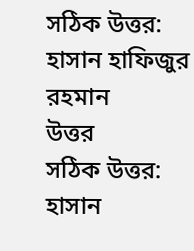সঠিক উত্তর:
হাসান হাফিজুর রহমান
উত্তর
সঠিক উত্তর:
হাসান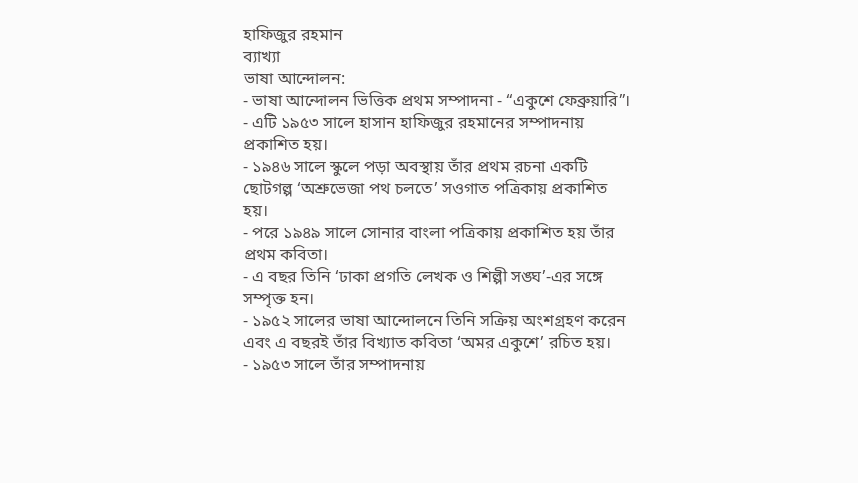হাফিজুর রহমান
ব্যাখ্যা
ভাষা আন্দোলন:
- ভাষা আন্দোলন ভিত্তিক প্রথম সম্পাদনা - “একুশে ফেব্রুয়ারি”।
- এটি ১৯৫৩ সালে হাসান হাফিজুর রহমানের সম্পাদনায় প্রকাশিত হয়।
- ১৯৪৬ সালে স্কুলে পড়া অবস্থায় তাঁর প্রথম রচনা একটি ছোটগল্প ‘অশ্রুভেজা পথ চলতে’ সওগাত পত্রিকায় প্রকাশিত হয়।
- পরে ১৯৪৯ সালে সোনার বাংলা পত্রিকায় প্রকাশিত হয় তাঁর প্রথম কবিতা।
- এ বছর তিনি ‘ঢাকা প্রগতি লেখক ও শিল্পী সঙ্ঘ’-এর সঙ্গে সম্পৃক্ত হন।
- ১৯৫২ সালের ভাষা আন্দোলনে তিনি সক্রিয় অংশগ্রহণ করেন এবং এ বছরই তাঁর বিখ্যাত কবিতা ‘অমর একুশে’ রচিত হয়।
- ১৯৫৩ সালে তাঁর সম্পাদনায়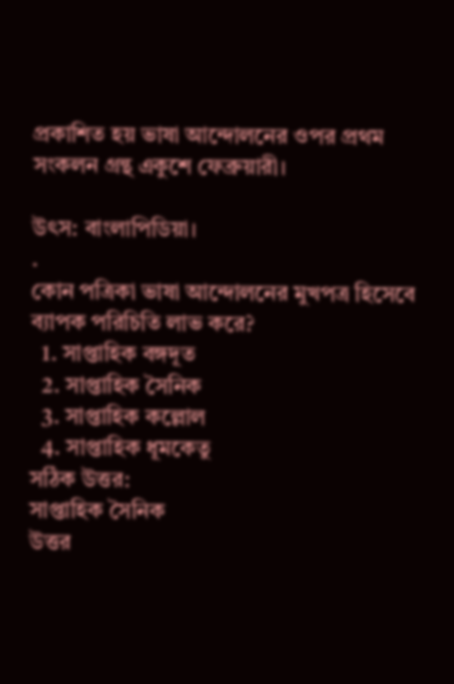প্রকাশিত হয় ভাষা আন্দোলনের ওপর প্রথম সংকলন গ্রন্থ একুশে ফেব্রুয়ারী।

উৎস: বাংলাপিডিয়া।
.
কোন পত্রিকা ভাষা আন্দোলনের মুখপত্র হিসেবে ব্যাপক পরিচিতি লাভ করে?
  1. সাপ্তাহিক বঙ্গদূত
  2. সাপ্তাহিক সৈনিক
  3. সাপ্তাহিক কল্লোল
  4. সাপ্তাহিক ধূমকেতু
সঠিক উত্তর:
সাপ্তাহিক সৈনিক
উত্তর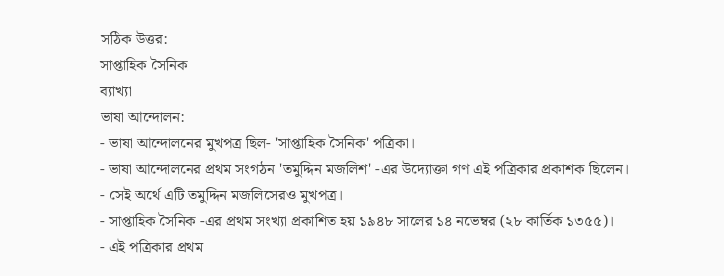সঠিক উত্তর:
সাপ্তাহিক সৈনিক
ব্যাখ্যা
ভাষা আন্দোলন:
- ভাষা আন্দোলনের মুখপত্র ছিল- 'সাপ্তাহিক সৈনিক' পত্রিকা।
- ভাষা আন্দোলনের প্রথম সংগঠন 'তমুদ্দিন মজলিশ' -এর উদ্যোক্তা গণ এই পত্রিকার প্রকাশক ছিলেন।
- সেই অর্থে এটি তমুদ্দিন মজলিসেরও মুখপত্র।
- সাপ্তাহিক সৈনিক -এর প্রথম সংখ্যা প্রকাশিত হয় ১৯৪৮ সালের ১৪ নভেম্বর (২৮ কার্তিক ১৩৫৫)।
- এই পত্রিকার প্রথম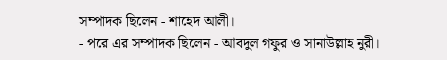সম্পাদক ছিলেন - শাহেদ আলী।
- পরে এর সম্পাদক ছিলেন - আবদুল গফুর ও সানাউল্লাহ নুরী।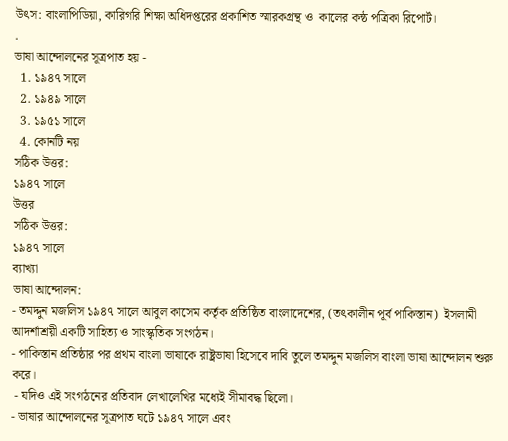উৎস: বাংলাপিডিয়া, কারিগরি শিক্ষা অধিদপ্তরের প্রকাশিত স্মারকগ্রন্থ ও  কালের কন্ঠ পত্রিকা রিপোর্ট।
.
ভাষা আন্দোলনের সূত্রপাত হয় -
  1. ১৯৪৭ সালে
  2. ১৯৪৯ সালে
  3. ১৯৫১ সালে
  4. কোনটি নয়
সঠিক উত্তর:
১৯৪৭ সালে
উত্তর
সঠিক উত্তর:
১৯৪৭ সালে
ব্যাখ্যা
ভাষা আন্দোলন:
- তমদ্দুন মজলিস ১৯৪৭ সালে আবুল কাসেম কর্তৃক প্রতিষ্ঠিত বাংলাদেশের, (তৎকালীন পূর্ব পাকিস্তান)  ইসলামী আদর্শাশ্রয়ী একটি সাহিত্য ও সাংস্কৃতিক সংগঠন।
- পাকিস্তান প্রতিষ্ঠার পর প্রথম বাংলা ভাষাকে রাষ্ট্রভাষা হিসেবে দাবি তুলে তমদ্দুন মজলিস বাংলা ভাষা আন্দোলন শুরু করে।
 - যদিও এই সংগঠনের প্রতিবাদ লেখালেখির মধ্যেই সীমাবদ্ধ ছিলো।
- ভাষার আন্দোলনের সূত্রপাত ঘটে ১৯৪৭ সালে এবং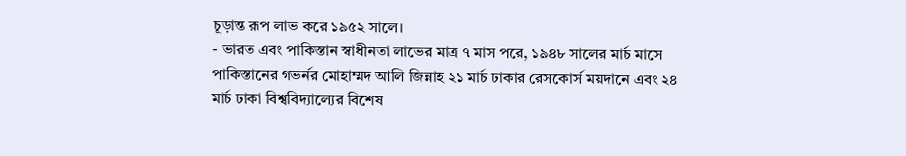চূড়ান্ত রূপ লাভ করে ১৯৫২ সালে।
- ভারত এবং পাকিস্তান স্বাধীনতা লাভের মাত্র ৭ মাস পরে, ১৯৪৮ সালের মার্চ মাসে পাকিস্তানের গভর্নর মোহাম্মদ আলি জিন্নাহ ২১ মার্চ ঢাকার রেসকোর্স ময়দানে এবং ২৪ মার্চ ঢাকা বিশ্ববিদ্যাল্যের বিশেষ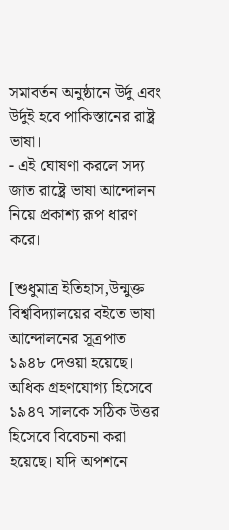সমাবর্তন অনুষ্ঠানে উর্দু এবং উর্দুই হবে পাকিস্তানের রাষ্ট্র ভাষা।
- এই ঘোষণা করলে সদ্য জাত রাষ্ট্রে ভাষা আন্দোলন নিয়ে প্রকাশ্য রূপ ধারণ করে।

[শুধুমাত্র ইতিহাস,উন্মুক্ত বিশ্ববিদ্যালয়ের বইতে ভাষা আন্দোলনের সূত্রপাত  ১৯৪৮ দেওয়া হয়েছে। অধিক গ্রহণযোগ্য হিসেবে ১৯৪৭ সালকে সঠিক উত্তর হিসেবে বিবেচনা করা হয়েছে। যদি অপশনে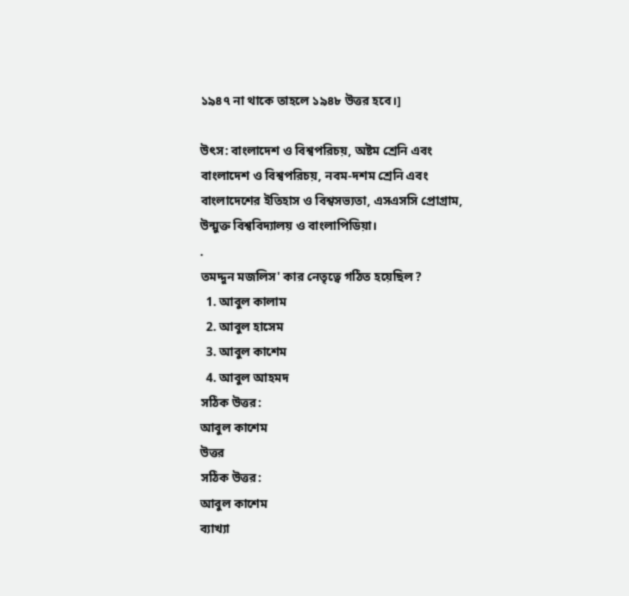১৯৪৭ না থাকে তাহলে ১৯৪৮ উত্তর হবে।]

উৎস: বাংলাদেশ ও বিশ্বপরিচয়, অষ্টম শ্রেনি এবং বাংলাদেশ ও বিশ্বপরিচয়, নবম-দশম শ্রেনি এবং বাংলাদেশের ইতিহাস ও বিশ্বসভ্যতা, এসএসসি প্রোগ্রাম, উন্মুক্ত বিশ্ববিদ্যালয় ও বাংলাপিডিয়া।
.
তমদ্দুন মজলিস' কার নেতৃত্বে গঠিত হয়েছিল?
  1. আবুল কালাম
  2. আবুল হাসেম
  3. আবুল কাশেম
  4. আবুল আহমদ
সঠিক উত্তর:
আবুল কাশেম
উত্তর
সঠিক উত্তর:
আবুল কাশেম
ব্যাখ্যা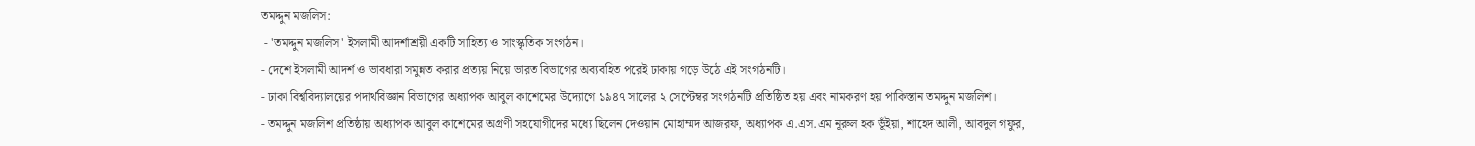তমদ্দুন মজলিস:
 - 'তমদ্দুন মজলিস' ইসলামী আদর্শাশ্রয়ী একটি সাহিত্য ও সাংস্কৃতিক সংগঠন।
- দেশে ইসলামী আদর্শ ও ভাবধারা সমুন্নত করার প্রত্যয় নিয়ে ভারত বিভাগের অব্যবহিত পরেই ঢাকায় গড়ে উঠে এই সংগঠনটি।
- ঢাকা বিশ্ববিদ্যালয়ের পদার্থবিজ্ঞান বিভাগের অধ্যাপক আবুল কাশেমের উদ্যোগে ১৯৪৭ সালের ২ সেপ্টেম্বর সংগঠনটি প্রতিষ্ঠিত হয় এবং নামকরণ হয় পাকিস্তান তমদ্দুন মজলিশ।
- তমদ্দুন মজলিশ প্রতিষ্ঠায় অধ্যাপক আবুল কাশেমের অগ্রণী সহযোগীদের মধ্যে ছিলেন দেওয়ান মোহাম্মদ আজরফ, অধ্যাপক এ.এস.এম নূরুল হক ভূঁইয়া, শাহেদ আলী, আবদুল গফুর,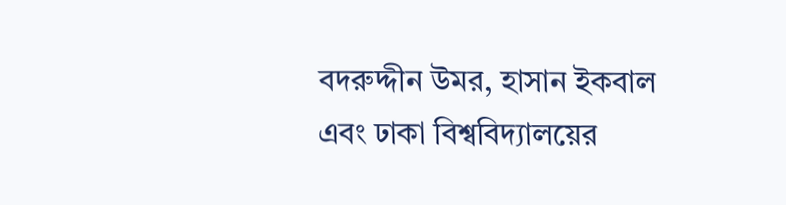বদরুদ্দীন উমর, হাসান ইকবাল এবং ঢাকা বিশ্ববিদ্যালয়ের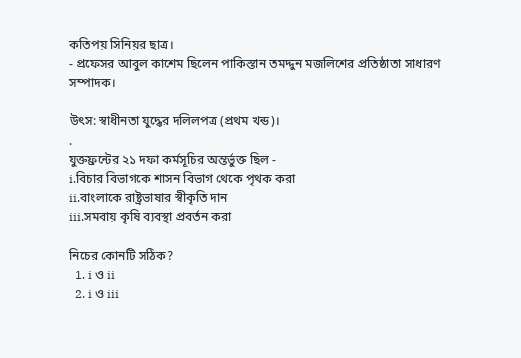কতিপয় সিনিয়র ছাত্র।
- প্রফেসর আবুল কাশেম ছিলেন পাকিস্তান তমদ্দুন মজলিশের প্রতিষ্ঠাতা সাধারণ সম্পাদক।

উৎস: স্বাধীনতা যুদ্ধের দলিলপত্র (প্রথম খন্ড)।
.
যুক্তফ্রন্টের ২১ দফা কর্মসূচির অন্তর্ভুক্ত ছিল -
i.বিচার বিভাগকে শাসন বিভাগ থেকে পৃথক করা
ii.বাংলাকে রাষ্ট্রভাষার স্বীকৃতি দান
iii.সমবায় কৃষি ব্যবস্থা প্রবর্তন করা

নিচের কোনটি সঠিক?
  1. i ও ii
  2. i ও iii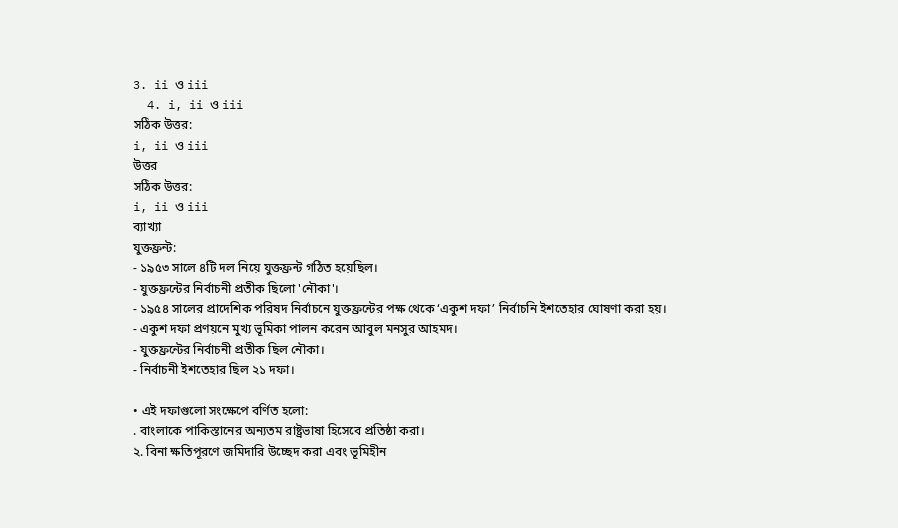3. ii ও iii
  4. i, ii ও iii
সঠিক উত্তর:
i, ii ও iii
উত্তর
সঠিক উত্তর:
i, ii ও iii
ব্যাখ্যা
যুক্তফ্রন্ট:
- ১৯৫৩ সালে ৪টি দল নিয়ে যুক্তফ্রন্ট গঠিত হয়েছিল।
- যুক্তফ্রন্টের নির্বাচনী প্রতীক ছিলো 'নৌকা'।
- ১৯৫৪ সালের প্রাদেশিক পরিষদ নির্বাচনে যুক্তফ্রন্টের পক্ষ থেকে ‘একুশ দফা’ নির্বাচনি ইশতেহার ঘোষণা করা হয়।
- একুশ দফা প্রণয়নে মুখ্য ভূমিকা পালন করেন আবুল মনসুর আহমদ।
- যুক্তফ্রন্টের নির্বাচনী প্রতীক ছিল নৌকা।
- নির্বাচনী ইশতেহার ছিল ২১ দফা।

• এই দফাগুলো সংক্ষেপে বর্ণিত হলো:
. বাংলাকে পাকিস্তানের অন্যতম রাষ্ট্রভাষা হিসেবে প্রতিষ্ঠা করা।
২. বিনা ক্ষতিপূরণে জমিদারি উচ্ছেদ করা এবং ভূমিহীন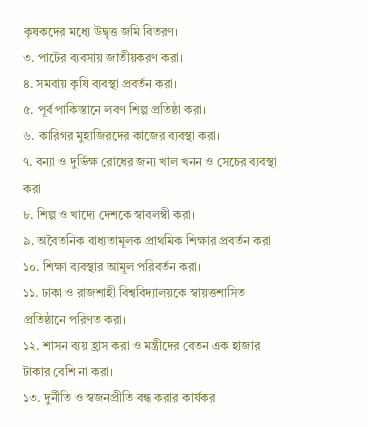কৃষকদের মধ্যে উদ্বৃত্ত জমি বিতরণ।
৩. পাটের ব্যবসায় জাতীয়করণ করা।
৪. সমবায় কৃষি ব্যবস্থা প্রবর্তন করা।
৫. পূর্ব পাকিস্তানে লবণ শিল্প প্রতিষ্ঠা করা।
৬. কারিগর মুহাজিরদের কাজের ব্যবস্থা করা।
৭. বন্যা ও দুর্ভিক্ষ রোধের জন্য খাল খনন ও সেচের ব্যবস্থা করা
৮. শিল্প ও খাদ্যে দেশকে স্বাবলম্বী করা।
৯. অবৈতনিক বাধ্যতামূলক প্রাথমিক শিক্ষার প্রবর্তন করা
১০. শিক্ষা ব্যবস্থার আমূল পরিবর্তন করা।
১১. ঢাকা ও রাজশাহী বিশ্ববিদ্যালয়কে স্বায়ত্তশাসিত প্রতিষ্ঠানে পরিণত করা।
১২. শাসন ব্যয় হ্রাস করা ও মন্ত্রীদের বেতন এক হাজার টাকার বেশি না করা।
১৩. দুর্নীতি ও স্বজনপ্রীতি বন্ধ করার কার্যকর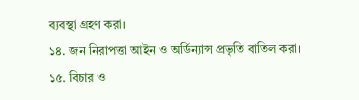ব্যবস্থা গ্রহণ করা।
১৪. জন নিরাপত্তা আইন ও অর্ডিন্যান্স প্রভৃতি বাতিল করা।
১৫. বিচার ও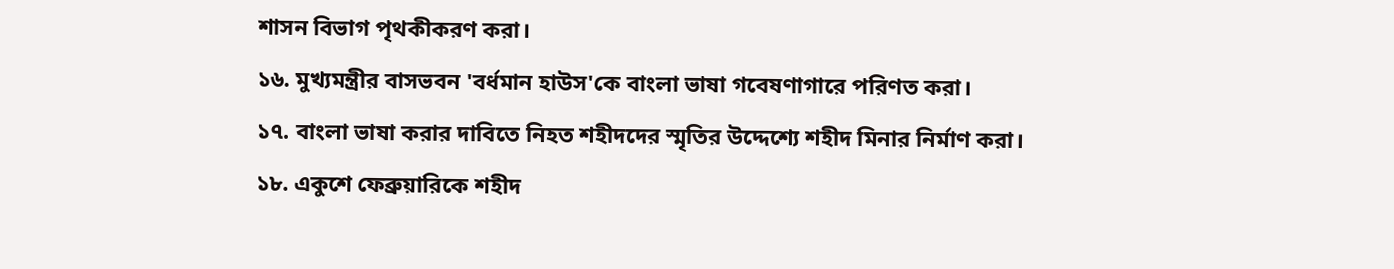শাসন বিভাগ পৃথকীকরণ করা।
১৬. মুখ্যমন্ত্রীর বাসভবন 'বর্ধমান হাউস'কে বাংলা ভাষা গবেষণাগারে পরিণত করা।
১৭. বাংলা ভাষা করার দাবিতে নিহত শহীদদের স্মৃতির উদ্দেশ্যে শহীদ মিনার নির্মাণ করা।
১৮. একুশে ফেব্রুয়ারিকে শহীদ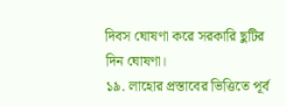দিবস ঘোষণা করে সরকারি ছুটির দিন ঘোষণা।
১৯. লাহোর প্রস্তাবের ভিত্তিতে পূর্ব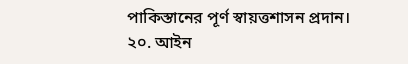পাকিস্তানের পূর্ণ স্বায়ত্তশাসন প্রদান।
২০. আইন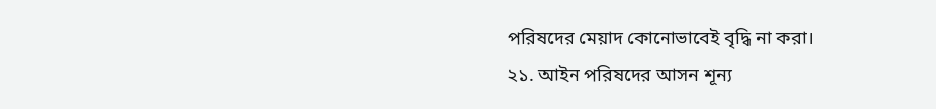পরিষদের মেয়াদ কোনোভাবেই বৃদ্ধি না করা।
২১. আইন পরিষদের আসন শূন্য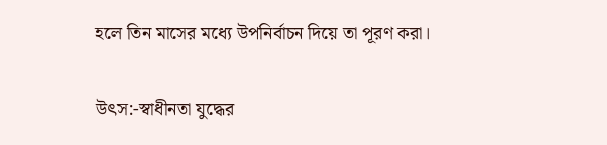হলে তিন মাসের মধ্যে উপনির্বাচন দিয়ে তা পূরণ করা।

উৎস:-স্বাধীনতা যুদ্ধের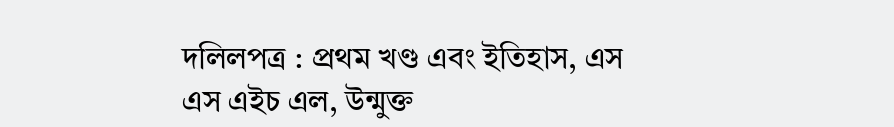দলিলপত্র : প্রথম খণ্ড এবং ইতিহাস, এস এস এইচ এল, উন্মুক্ত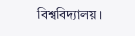বিশ্ববিদ্যালয়।